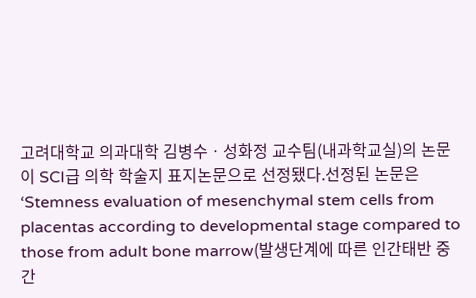고려대학교 의과대학 김병수ㆍ성화정 교수팀(내과학교실)의 논문이 SCI급 의학 학술지 표지논문으로 선정됐다.선정된 논문은 ‘Stemness evaluation of mesenchymal stem cells from placentas according to developmental stage compared to those from adult bone marrow(발생단계에 따른 인간태반 중간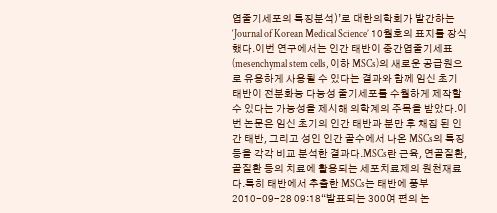엽줄기세포의 특징분석)’로 대한의학회가 발간하는 ‘Journal of Korean Medical Science’ 10월호의 표지를 장식했다.이번 연구에서는 인간 태반이 중간엽줄기세표(mesenchymal stem cells, 이하 MSCs)의 새로운 공급원으로 유용하게 사용될 수 있다는 결과와 함께 임신 초기 태반이 전분화능 다능성 줄기세포를 수월하게 제작할 수 있다는 가능성을 제시해 의학계의 주목을 받았다.이번 논문은 임신 초기의 인간 태반과 분만 후 채집 된 인간 태반, 그리고 성인 인간 골수에서 나온 MSCs의 특징 등을 각각 비교 분석한 결과다.MSCs란 근육, 연골질환, 골질환 등의 치료에 활용되는 세포치료제의 원천재료다.특히 태반에서 추출한 MSCs는 태반에 풍부
2010-09-28 09:18“발표되는 300여 편의 논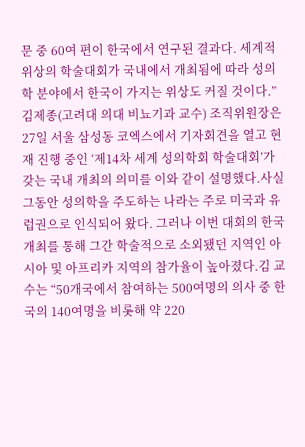문 중 60여 편이 한국에서 연구된 결과다. 세계적 위상의 학술대회가 국내에서 개최됨에 따라 성의학 분야에서 한국이 가지는 위상도 커질 것이다.”김제종(고려대 의대 비뇨기과 교수) 조직위원장은 27일 서울 삼성동 코엑스에서 기자회견을 열고 현재 진행 중인 ‘제14차 세계 성의학회 학술대회’가 갖는 국내 개최의 의미를 이와 같이 설명했다.사실 그동안 성의학을 주도하는 나라는 주로 미국과 유럽권으로 인식되어 왔다. 그러나 이번 대회의 한국개최를 통해 그간 학술적으로 소외됐던 지역인 아시아 및 아프리카 지역의 참가율이 높아졌다.김 교수는 “50개국에서 참여하는 500여명의 의사 중 한국의 140여명을 비롯해 약 220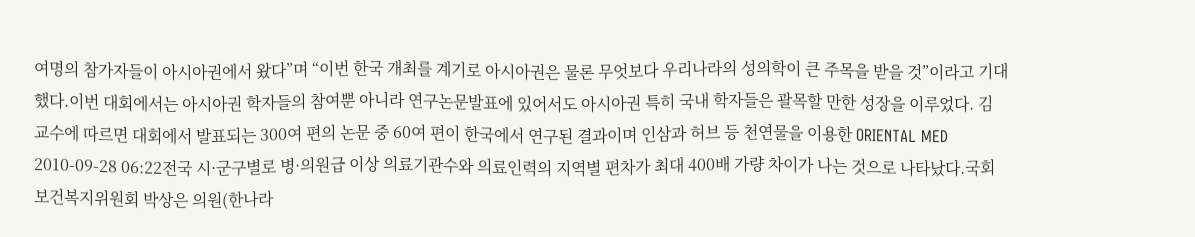여명의 참가자들이 아시아권에서 왔다”며 “이번 한국 개최를 계기로 아시아권은 물론 무엇보다 우리나라의 성의학이 큰 주목을 받을 것”이라고 기대했다.이번 대회에서는 아시아권 학자들의 참여뿐 아니라 연구논문발표에 있어서도 아시아권 특히 국내 학자들은 괄목할 만한 성장을 이루었다. 김 교수에 따르면 대회에서 발표되는 300여 편의 논문 중 60여 편이 한국에서 연구된 결과이며 인삼과 허브 등 천연물을 이용한 ORIENTAL MED
2010-09-28 06:22전국 시·군구별로 병·의원급 이상 의료기관수와 의료인력의 지역별 편차가 최대 400배 가량 차이가 나는 것으로 나타났다.국회 보건복지위원회 박상은 의원(한나라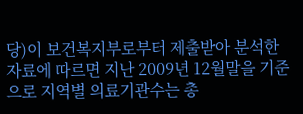당)이 보건복지부로부터 제출받아 분석한 자료에 따르면 지난 2009년 12월말을 기준으로 지역별 의료기관수는 총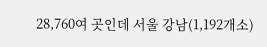28,760여 곳인데 서울 강남(1,192개소)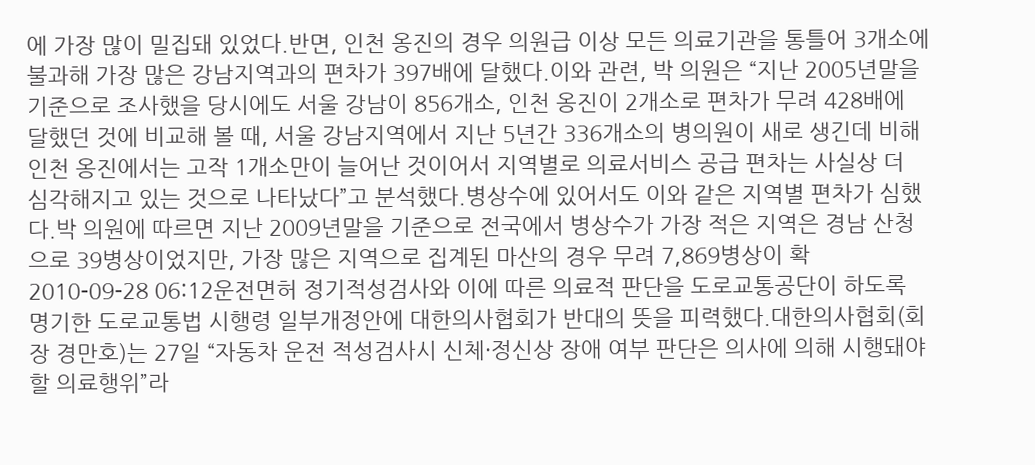에 가장 많이 밀집돼 있었다.반면, 인천 옹진의 경우 의원급 이상 모든 의료기관을 통틀어 3개소에 불과해 가장 많은 강남지역과의 편차가 397배에 달했다.이와 관련, 박 의원은 “지난 2005년말을 기준으로 조사했을 당시에도 서울 강남이 856개소, 인천 옹진이 2개소로 편차가 무려 428배에 달했던 것에 비교해 볼 때, 서울 강남지역에서 지난 5년간 336개소의 병의원이 새로 생긴데 비해 인천 옹진에서는 고작 1개소만이 늘어난 것이어서 지역별로 의료서비스 공급 편차는 사실상 더 심각해지고 있는 것으로 나타났다”고 분석했다.병상수에 있어서도 이와 같은 지역별 편차가 심했다.박 의원에 따르면 지난 2009년말을 기준으로 전국에서 병상수가 가장 적은 지역은 경남 산청으로 39병상이었지만, 가장 많은 지역으로 집계된 마산의 경우 무려 7,869병상이 확
2010-09-28 06:12운전면허 정기적성검사와 이에 따른 의료적 판단을 도로교통공단이 하도록 명기한 도로교통법 시행령 일부개정안에 대한의사협회가 반대의 뜻을 피력했다.대한의사협회(회장 경만호)는 27일 “자동차 운전 적성검사시 신체·정신상 장애 여부 판단은 의사에 의해 시행돼야 할 의료행위”라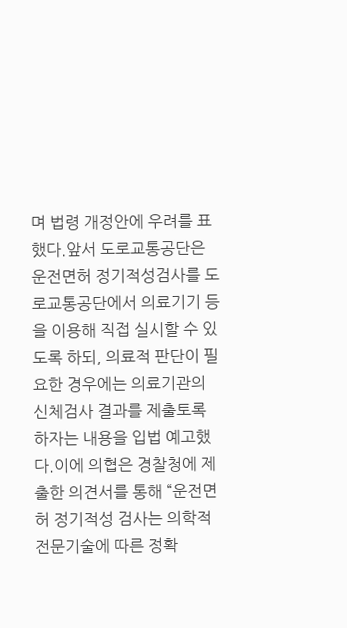며 법령 개정안에 우려를 표했다.앞서 도로교통공단은 운전면허 정기적성검사를 도로교통공단에서 의료기기 등을 이용해 직접 실시할 수 있도록 하되, 의료적 판단이 필요한 경우에는 의료기관의 신체검사 결과를 제출토록 하자는 내용을 입법 예고했다.이에 의협은 경찰청에 제출한 의견서를 통해 “운전면허 정기적성 검사는 의학적 전문기술에 따른 정확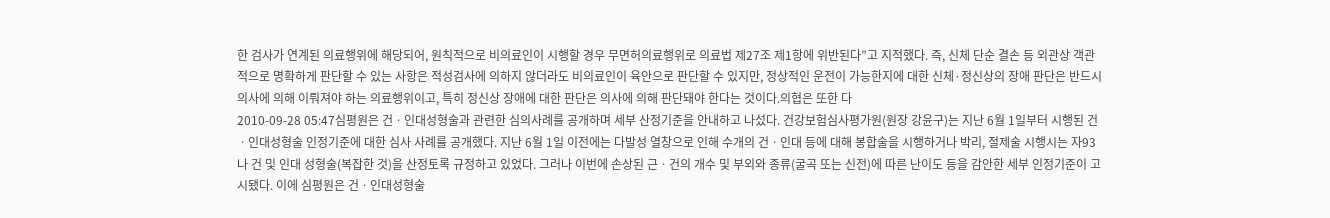한 검사가 연계된 의료행위에 해당되어, 원칙적으로 비의료인이 시행할 경우 무면허의료행위로 의료법 제27조 제1항에 위반된다”고 지적했다. 즉, 신체 단순 결손 등 외관상 객관적으로 명확하게 판단할 수 있는 사항은 적성검사에 의하지 않더라도 비의료인이 육안으로 판단할 수 있지만, 정상적인 운전이 가능한지에 대한 신체·정신상의 장애 판단은 반드시 의사에 의해 이뤄져야 하는 의료행위이고, 특히 정신상 장애에 대한 판단은 의사에 의해 판단돼야 한다는 것이다.의협은 또한 다
2010-09-28 05:47심평원은 건ㆍ인대성형술과 관련한 심의사례를 공개하며 세부 산정기준을 안내하고 나섰다. 건강보험심사평가원(원장 강윤구)는 지난 6월 1일부터 시행된 건ㆍ인대성형술 인정기준에 대한 심사 사례를 공개했다. 지난 6월 1일 이전에는 다발성 열창으로 인해 수개의 건ㆍ인대 등에 대해 봉합술을 시행하거나 박리, 절제술 시행시는 자93나 건 및 인대 성형술(복잡한 것)을 산정토록 규정하고 있었다. 그러나 이번에 손상된 근ㆍ건의 개수 및 부외와 종류(굴곡 또는 신전)에 따른 난이도 등을 감안한 세부 인정기준이 고시됐다. 이에 심평원은 건ㆍ인대성형술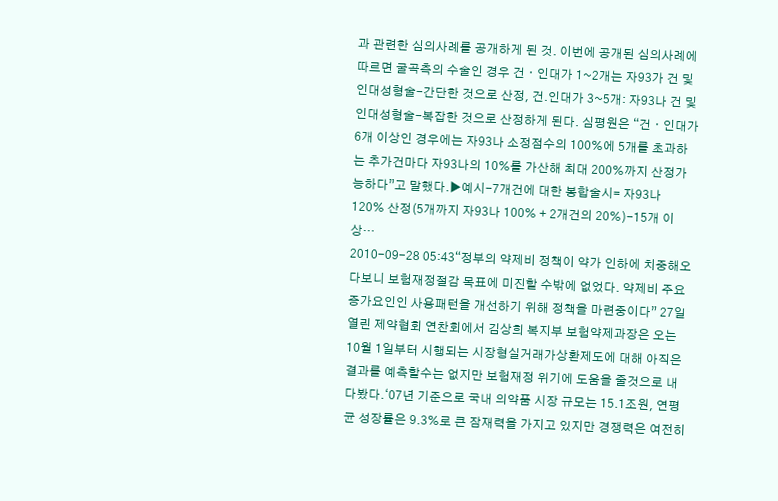과 관련한 심의사례를 공개하게 된 것. 이번에 공개된 심의사례에 따르면 굴곡측의 수술인 경우 건ㆍ인대가 1~2개는 자93가 건 및 인대성형술-간단한 것으로 산정, 건․인대가 3~5개: 자93나 건 및 인대성형술-복잡한 것으로 산정하게 된다. 심평원은 “건ㆍ인대가 6개 이상인 경우에는 자93나 소정점수의 100%에 5개를 초과하는 추가건마다 자93나의 10%를 가산해 최대 200%까지 산정가능하다”고 말했다.▶예시-7개건에 대한 봉합술시= 자93나 120% 산정(5개까지 자93나 100% + 2개건의 20%)-15개 이상…
2010-09-28 05:43“정부의 약제비 정책이 약가 인하에 치중해오다보니 보험재정절감 목표에 미진할 수밖에 없었다. 약제비 주요 증가요인인 사용패턴을 개선하기 위해 정책을 마련중이다” 27일 열린 제약협회 연찬회에서 김상희 복지부 보험약제과장은 오는 10월 1일부터 시행되는 시장형실거래가상환제도에 대해 아직은 결과를 예측할수는 없지만 보험재정 위기에 도움을 줄것으로 내다봤다.‘07년 기준으로 국내 의약품 시장 규모는 15.1조원, 연평균 성장률은 9.3%로 큰 잠재력을 가지고 있지만 경쟁력은 여전히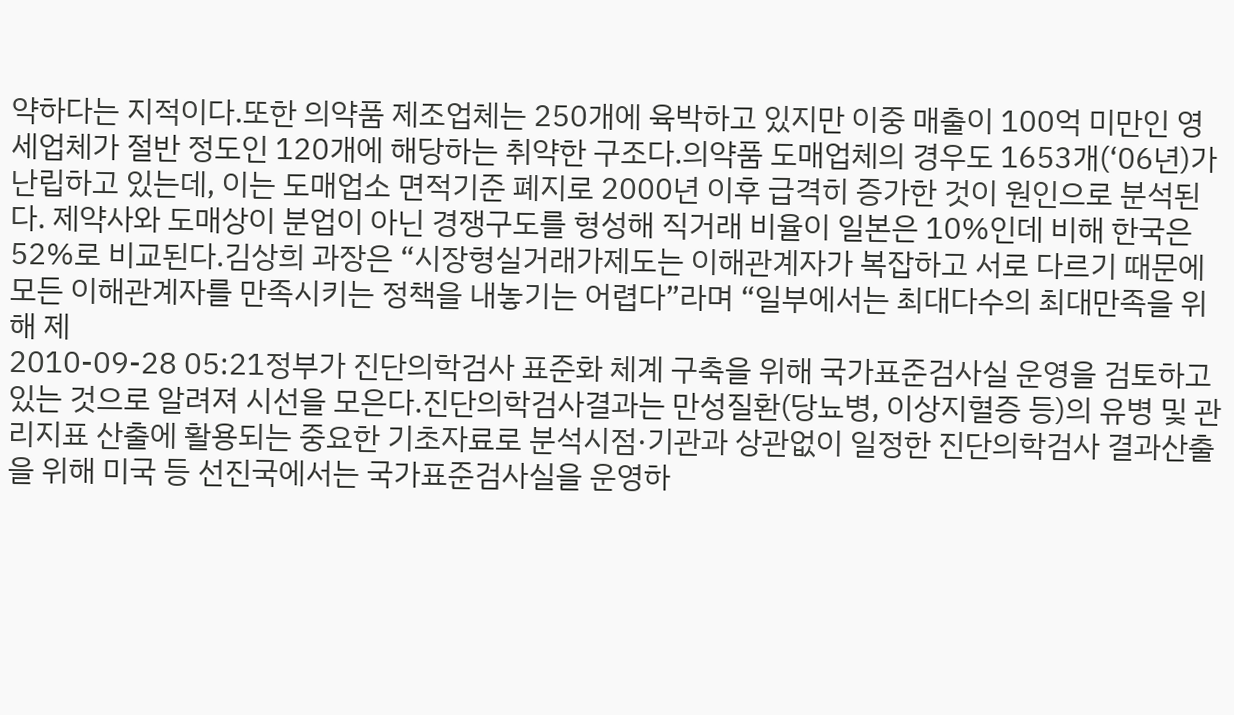약하다는 지적이다.또한 의약품 제조업체는 250개에 육박하고 있지만 이중 매출이 100억 미만인 영세업체가 절반 정도인 120개에 해당하는 취약한 구조다.의약품 도매업체의 경우도 1653개(‘06년)가 난립하고 있는데, 이는 도매업소 면적기준 폐지로 2000년 이후 급격히 증가한 것이 원인으로 분석된다. 제약사와 도매상이 분업이 아닌 경쟁구도를 형성해 직거래 비율이 일본은 10%인데 비해 한국은 52%로 비교된다.김상희 과장은 “시장형실거래가제도는 이해관계자가 복잡하고 서로 다르기 때문에 모든 이해관계자를 만족시키는 정책을 내놓기는 어렵다”라며 “일부에서는 최대다수의 최대만족을 위해 제
2010-09-28 05:21정부가 진단의학검사 표준화 체계 구축을 위해 국가표준검사실 운영을 검토하고 있는 것으로 알려져 시선을 모은다.진단의학검사결과는 만성질환(당뇨병, 이상지혈증 등)의 유병 및 관리지표 산출에 활용되는 중요한 기초자료로 분석시점·기관과 상관없이 일정한 진단의학검사 결과산출을 위해 미국 등 선진국에서는 국가표준검사실을 운영하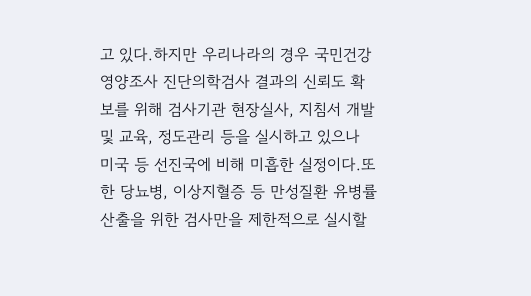고 있다.하지만 우리나라의 경우 국민건강영양조사 진단의학검사 결과의 신뢰도 확보를 위해 검사기관 현장실사, 지침서 개발 및 교육, 정도관리 등을 실시하고 있으나 미국 등 선진국에 비해 미흡한 실정이다.또한 당뇨병, 이상지혈증 등 만성질환 유병률 산출을 위한 검사만을 제한적으로 실시할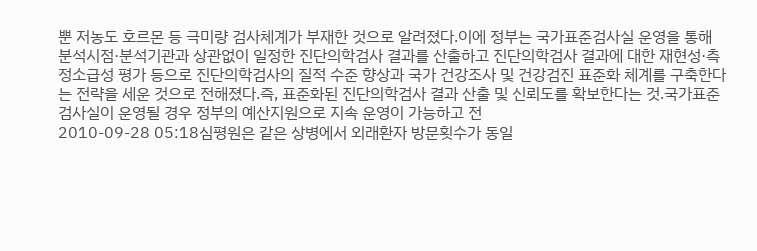뿐 저농도 호르몬 등 극미량 검사체계가 부재한 것으로 알려졌다.이에 정부는 국가표준검사실 운영을 통해 분석시점·분석기관과 상관없이 일정한 진단의학검사 결과를 산출하고 진단의학검사 결과에 대한 재현성·측정소급성 평가 등으로 진단의학검사의 질적 수준 향상과 국가 건강조사 및 건강검진 표준화 체계를 구축한다는 전략을 세운 것으로 전해졌다.즉, 표준화된 진단의학검사 결과 산출 및 신뢰도를 확보한다는 것.국가표준검사실이 운영될 경우 정부의 예산지원으로 지속 운영이 가능하고 전
2010-09-28 05:18심평원은 같은 상병에서 외래환자 방문횟수가 동일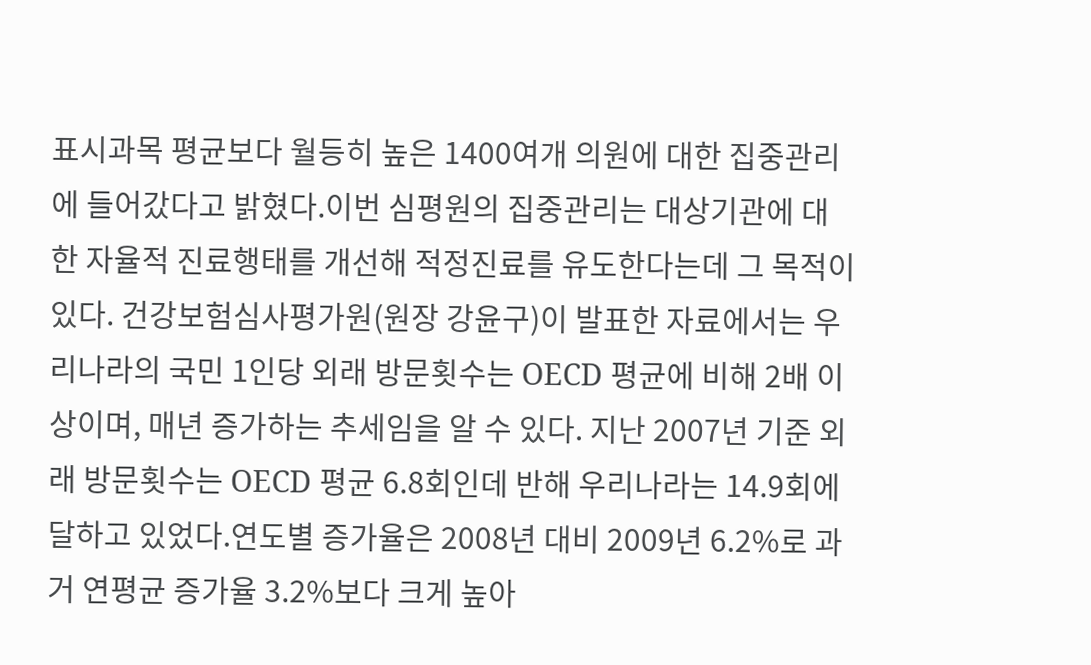표시과목 평균보다 월등히 높은 1400여개 의원에 대한 집중관리에 들어갔다고 밝혔다.이번 심평원의 집중관리는 대상기관에 대한 자율적 진료행태를 개선해 적정진료를 유도한다는데 그 목적이 있다. 건강보험심사평가원(원장 강윤구)이 발표한 자료에서는 우리나라의 국민 1인당 외래 방문횟수는 OECD 평균에 비해 2배 이상이며, 매년 증가하는 추세임을 알 수 있다. 지난 2007년 기준 외래 방문횟수는 OECD 평균 6.8회인데 반해 우리나라는 14.9회에 달하고 있었다.연도별 증가율은 2008년 대비 2009년 6.2%로 과거 연평균 증가율 3.2%보다 크게 높아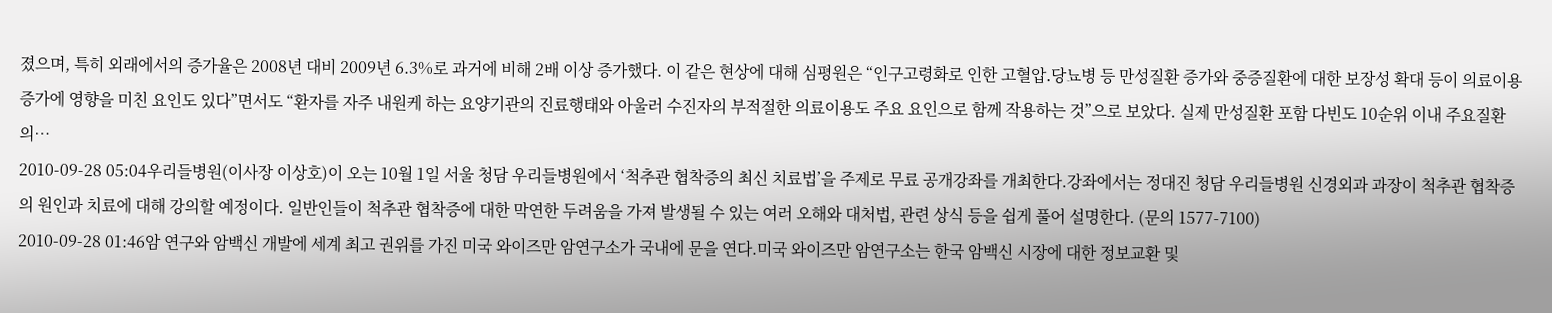졌으며, 특히 외래에서의 증가율은 2008년 대비 2009년 6.3%로 과거에 비해 2배 이상 증가했다. 이 같은 현상에 대해 심평원은 “인구고령화로 인한 고혈압․당뇨병 등 만성질환 증가와 중증질환에 대한 보장성 확대 등이 의료이용 증가에 영향을 미친 요인도 있다”면서도 “환자를 자주 내원케 하는 요양기관의 진료행태와 아울러 수진자의 부적절한 의료이용도 주요 요인으로 함께 작용하는 것”으로 보았다. 실제 만성질환 포함 다빈도 10순위 이내 주요질환의…
2010-09-28 05:04우리들병원(이사장 이상호)이 오는 10월 1일 서울 청담 우리들병원에서 ‘척추관 협착증의 최신 치료법’을 주제로 무료 공개강좌를 개최한다.강좌에서는 정대진 청담 우리들병원 신경외과 과장이 척추관 협착증의 원인과 치료에 대해 강의할 예정이다. 일반인들이 척추관 협착증에 대한 막연한 두려움을 가져 발생될 수 있는 여러 오해와 대처법, 관련 상식 등을 쉽게 풀어 설명한다. (문의 1577-7100)
2010-09-28 01:46암 연구와 암백신 개발에 세계 최고 권위를 가진 미국 와이즈만 암연구소가 국내에 문을 연다.미국 와이즈만 암연구소는 한국 암백신 시장에 대한 정보교환 및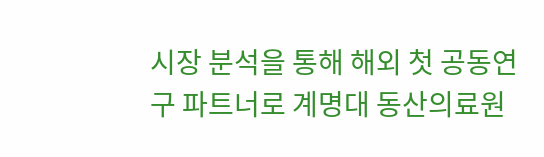시장 분석을 통해 해외 첫 공동연구 파트너로 계명대 동산의료원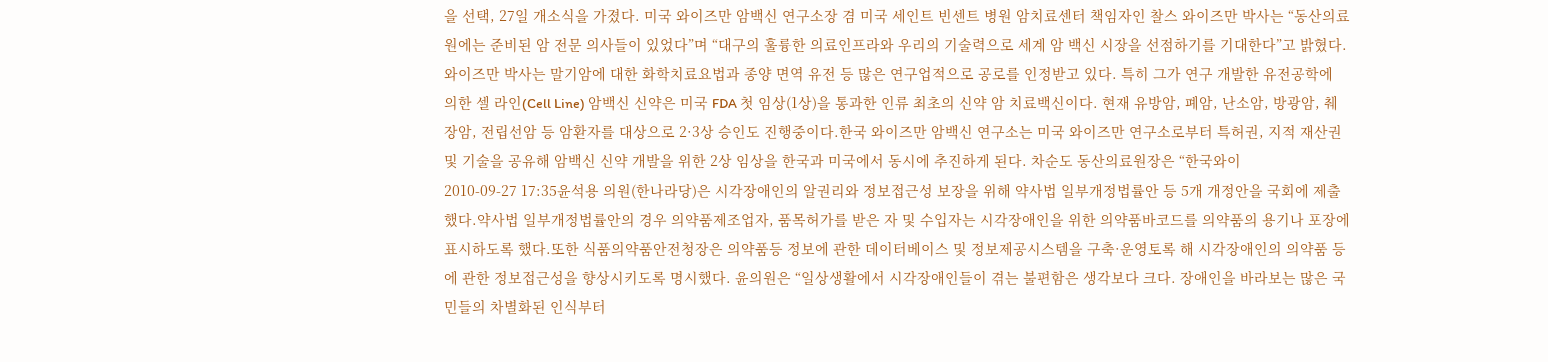을 선택, 27일 개소식을 가졌다. 미국 와이즈만 암백신 연구소장 겸 미국 세인트 빈센트 병원 암치료센터 책임자인 찰스 와이즈만 박사는 “동산의료원에는 준비된 암 전문 의사들이 있었다”며 “대구의 훌륭한 의료인프라와 우리의 기술력으로 세계 암 백신 시장을 선점하기를 기대한다”고 밝혔다. 와이즈만 박사는 말기암에 대한 화학치료요법과 종양 면역 유전 등 많은 연구업적으로 공로를 인정받고 있다. 특히 그가 연구 개발한 유전공학에 의한 셀 라인(Cell Line) 암백신 신약은 미국 FDA 첫 임상(1상)을 통과한 인류 최초의 신약 암 치료백신이다. 현재 유방암, 폐암, 난소암, 방광암, 췌장암, 전립선암 등 암환자를 대상으로 2·3상 승인도 진행중이다.한국 와이즈만 암백신 연구소는 미국 와이즈만 연구소로부터 특허권, 지적 재산권 및 기술을 공유해 암백신 신약 개발을 위한 2상 임상을 한국과 미국에서 동시에 추진하게 된다. 차순도 동산의료원장은 “한국와이
2010-09-27 17:35윤석용 의원(한나라당)은 시각장애인의 알권리와 정보접근성 보장을 위해 약사법 일부개정법률안 등 5개 개정안을 국회에 제출했다.약사법 일부개정법률안의 경우 의약품제조업자, 품목허가를 받은 자 및 수입자는 시각장애인을 위한 의약품바코드를 의약품의 용기나 포장에 표시하도록 했다.또한 식품의약품안전청장은 의약품등 정보에 관한 데이터베이스 및 정보제공시스템을 구축·운영토록 해 시각장애인의 의약품 등에 관한 정보접근성을 향상시키도록 명시했다. 윤의원은 “일상생활에서 시각장애인들이 겪는 불편함은 생각보다 크다. 장애인을 바라보는 많은 국민들의 차별화된 인식부터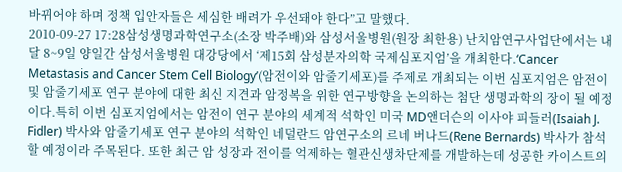바뀌어야 하며 정책 입안자들은 세심한 배려가 우선돼야 한다”고 말했다.
2010-09-27 17:28삼성생명과학연구소(소장 박주배)와 삼성서울병원(원장 최한용) 난치암연구사업단에서는 내달 8~9일 양일간 삼성서울병원 대강당에서 ‘제15회 삼성분자의학 국제심포지엄’을 개최한다.‘Cancer Metastasis and Cancer Stem Cell Biology’(암전이와 암줄기세포)를 주제로 개최되는 이번 심포지엄은 암전이 및 암줄기세포 연구 분야에 대한 최신 지견과 암정복을 위한 연구방향을 논의하는 첨단 생명과학의 장이 될 예정이다.특히 이번 심포지엄에서는 암전이 연구 분야의 세계적 석학인 미국 MD앤더슨의 이사야 피들러(Isaiah J. Fidler) 박사와 암줄기세포 연구 분야의 석학인 네덜란드 암연구소의 르네 버나드(Rene Bernards) 박사가 참석할 예정이라 주목된다. 또한 최근 암 성장과 전이를 억제하는 혈관신생차단제를 개발하는데 성공한 카이스트의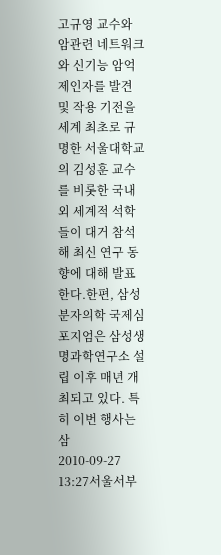고규영 교수와 암관련 네트워크와 신기능 암억제인자를 발견 및 작용 기전을 세계 최초로 규명한 서울대학교의 김성훈 교수를 비롯한 국내외 세계적 석학들이 대거 참석해 최신 연구 동향에 대해 발표한다.한편, 삼성분자의학 국제심포지엄은 삼성생명과학연구소 설립 이후 매년 개최되고 있다. 특히 이번 행사는 삼
2010-09-27 13:27서울서부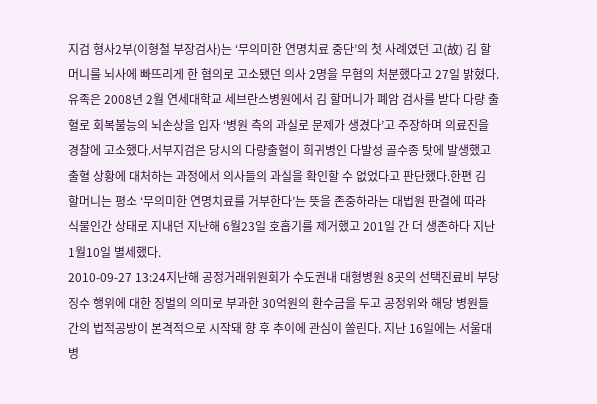지검 형사2부(이형철 부장검사)는 ‘무의미한 연명치료 중단’의 첫 사례였던 고(故) 김 할머니를 뇌사에 빠뜨리게 한 혐의로 고소됐던 의사 2명을 무혐의 처분했다고 27일 밝혔다.유족은 2008년 2월 연세대학교 세브란스병원에서 김 할머니가 폐암 검사를 받다 다량 출혈로 회복불능의 뇌손상을 입자 ‘병원 측의 과실로 문제가 생겼다’고 주장하며 의료진을 경찰에 고소했다.서부지검은 당시의 다량출혈이 희귀병인 다발성 골수종 탓에 발생했고 출혈 상황에 대처하는 과정에서 의사들의 과실을 확인할 수 없었다고 판단했다.한편 김 할머니는 평소 ‘무의미한 연명치료를 거부한다’는 뜻을 존중하라는 대법원 판결에 따라 식물인간 상태로 지내던 지난해 6월23일 호흡기를 제거했고 201일 간 더 생존하다 지난 1월10일 별세했다.
2010-09-27 13:24지난해 공정거래위원회가 수도권내 대형병원 8곳의 선택진료비 부당징수 행위에 대한 징벌의 의미로 부과한 30억원의 환수금을 두고 공정위와 해당 병원들 간의 법적공방이 본격적으로 시작돼 향 후 추이에 관심이 쏠린다. 지난 16일에는 서울대병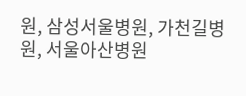원, 삼성서울병원, 가천길병원, 서울아산병원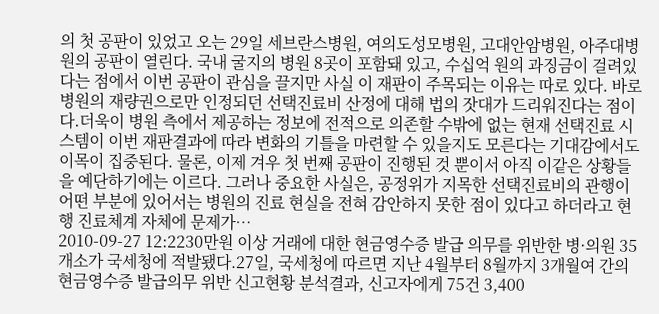의 첫 공판이 있었고 오는 29일 세브란스병원, 여의도성모병원, 고대안암병원, 아주대병원의 공판이 열린다. 국내 굴지의 병원 8곳이 포함돼 있고, 수십억 원의 과징금이 걸려있다는 점에서 이번 공판이 관심을 끌지만 사실 이 재판이 주목되는 이유는 따로 있다. 바로 병원의 재량권으로만 인정되던 선택진료비 산정에 대해 법의 잣대가 드리워진다는 점이다.더욱이 병원 측에서 제공하는 정보에 전적으로 의존할 수밖에 없는 현재 선택진료 시스템이 이번 재판결과에 따라 변화의 기틀을 마련할 수 있을지도 모른다는 기대감에서도 이목이 집중된다. 물론, 이제 겨우 첫 번째 공판이 진행된 것 뿐이서 아직 이같은 상황들을 예단하기에는 이르다. 그러나 중요한 사실은, 공정위가 지목한 선택진료비의 관행이 어떤 부분에 있어서는 병원의 진료 현실을 전혀 감안하지 못한 점이 있다고 하더라고 현행 진료체계 자체에 문제가…
2010-09-27 12:2230만원 이상 거래에 대한 현금영수증 발급 의무를 위반한 병·의원 35개소가 국세청에 적발됐다.27일, 국세청에 따르면 지난 4월부터 8월까지 3개월여 간의 현금영수증 발급의무 위반 신고현황 분석결과, 신고자에게 75건 3,400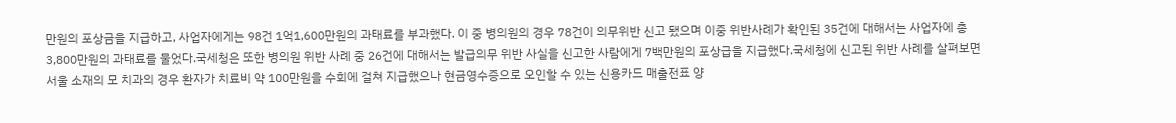만원의 포상금을 지급하고, 사업자에게는 98건 1억1,600만원의 과태료를 부과했다. 이 중 병의원의 경우 78건이 의무위반 신고 됐으며 이중 위반사례가 확인된 35건에 대해서는 사업자에 총 3,800만원의 과태료를 물었다.국세청은 또한 병의원 위반 사례 중 26건에 대해서는 발급의무 위반 사실을 신고한 사람에게 7백만원의 포상급을 지급했다.국세청에 신고된 위반 사례를 살펴보면 서울 소재의 모 치과의 경우 환자가 치료비 약 100만원을 수회에 걸쳐 지급했으나 현금영수증으로 오인할 수 있는 신용카드 매출전표 양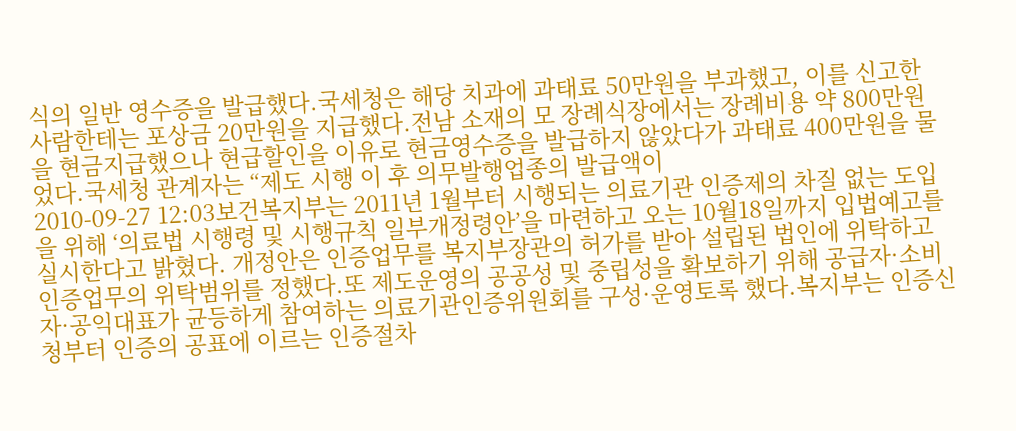식의 일반 영수증을 발급했다.국세청은 해당 치과에 과태료 50만원을 부과했고, 이를 신고한 사람한테는 포상금 20만원을 지급했다.전남 소재의 모 장례식장에서는 장례비용 약 800만원을 현금지급했으나 현급할인을 이유로 현금영수증을 발급하지 않았다가 과태료 400만원을 물었다.국세청 관계자는 “제도 시행 이 후 의무발행업종의 발급액이
2010-09-27 12:03보건복지부는 2011년 1월부터 시행되는 의료기관 인증제의 차질 없는 도입을 위해 ‘의료법 시행령 및 시행규칙 일부개정령안’을 마련하고 오는 10월18일까지 입법예고를 실시한다고 밝혔다. 개정안은 인증업무를 복지부장관의 허가를 받아 설립된 법인에 위탁하고 인증업무의 위탁범위를 정했다.또 제도운영의 공공성 및 중립성을 확보하기 위해 공급자·소비자·공익대표가 균등하게 참여하는 의료기관인증위원회를 구성·운영토록 했다.복지부는 인증신청부터 인증의 공표에 이르는 인증절차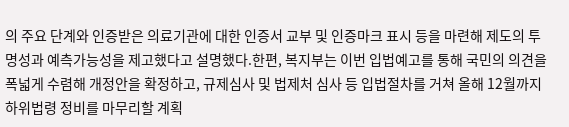의 주요 단계와 인증받은 의료기관에 대한 인증서 교부 및 인증마크 표시 등을 마련해 제도의 투명성과 예측가능성을 제고했다고 설명했다.한편, 복지부는 이번 입법예고를 통해 국민의 의견을 폭넓게 수렴해 개정안을 확정하고, 규제심사 및 법제처 심사 등 입법절차를 거쳐 올해 12월까지 하위법령 정비를 마무리할 계획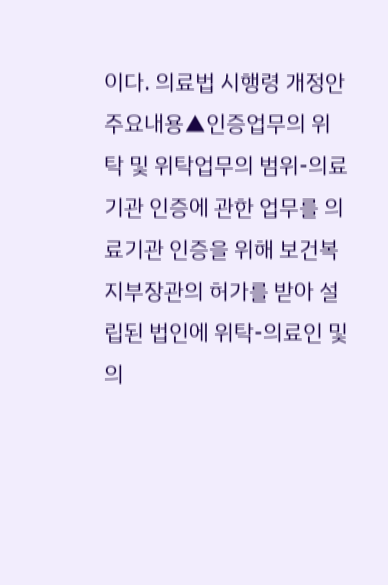이다. 의료법 시행령 개정안 주요내용▲인증업무의 위탁 및 위탁업무의 범위-의료기관 인증에 관한 업무를 의료기관 인증을 위해 보건복지부장관의 허가를 받아 설립된 법인에 위탁-의료인 및 의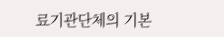료기관단체의 기본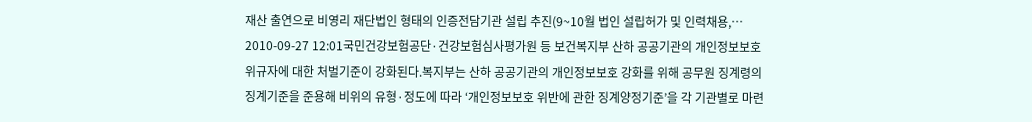재산 출연으로 비영리 재단법인 형태의 인증전담기관 설립 추진(9~10월 법인 설립허가 및 인력채용,…
2010-09-27 12:01국민건강보험공단·건강보험심사평가원 등 보건복지부 산하 공공기관의 개인정보보호 위규자에 대한 처벌기준이 강화된다.복지부는 산하 공공기관의 개인정보보호 강화를 위해 공무원 징계령의 징계기준을 준용해 비위의 유형·정도에 따라 ‘개인정보보호 위반에 관한 징계양정기준’을 각 기관별로 마련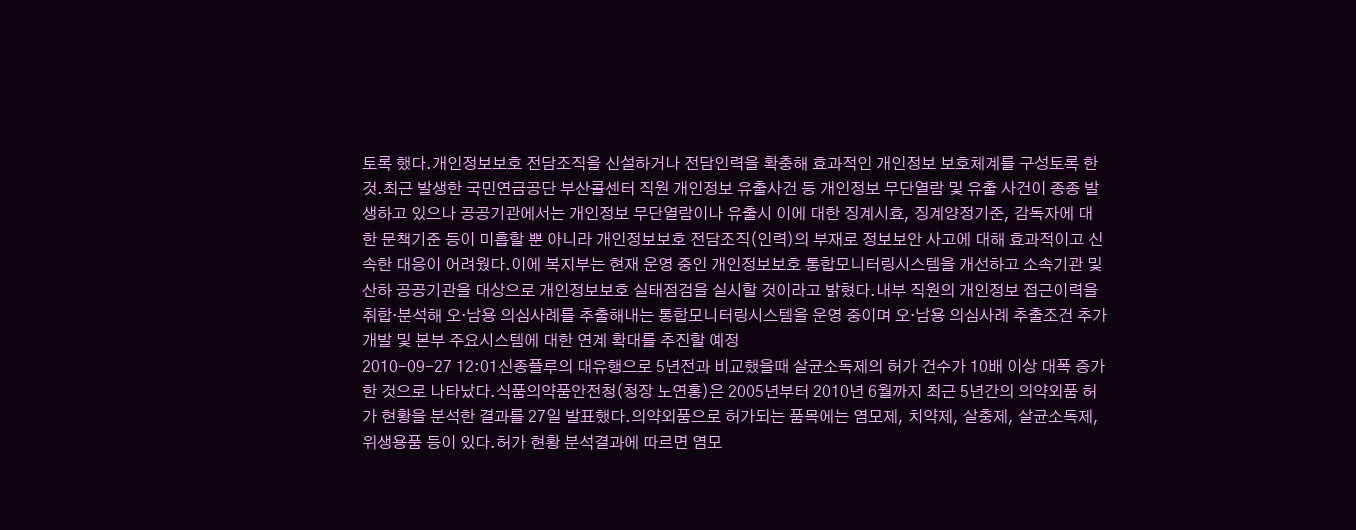토록 했다.개인정보보호 전담조직을 신설하거나 전담인력을 확충해 효과적인 개인정보 보호체계를 구성토록 한 것.최근 발생한 국민연금공단 부산콜센터 직원 개인정보 유출사건 등 개인정보 무단열람 및 유출 사건이 종종 발생하고 있으나 공공기관에서는 개인정보 무단열람이나 유출시 이에 대한 징계시효, 징계양정기준, 감독자에 대한 문책기준 등이 미흡할 뿐 아니라 개인정보보호 전담조직(인력)의 부재로 정보보안 사고에 대해 효과적이고 신속한 대응이 어려웠다.이에 복지부는 현재 운영 중인 개인정보보호 통합모니터링시스템을 개선하고 소속기관 및 산하 공공기관을 대상으로 개인정보보호 실태점검을 실시할 것이라고 밝혔다.내부 직원의 개인정보 접근이력을 취합·분석해 오·남용 의심사례를 추출해내는 통합모니터링시스템을 운영 중이며 오·남용 의심사례 추출조건 추가 개발 및 본부 주요시스템에 대한 연계 확대를 추진할 예정
2010-09-27 12:01신종플루의 대유행으로 5년전과 비교했을때 살균소독제의 허가 건수가 10배 이상 대폭 증가한 것으로 나타났다.식품의약품안전청(청장 노연홍)은 2005년부터 2010년 6월까지 최근 5년간의 의약외품 허가 현황을 분석한 결과를 27일 발표했다.의약외품으로 허가되는 품목에는 염모제, 치약제, 살충제, 살균소독제, 위생용품 등이 있다.허가 현황 분석결과에 따르면 염모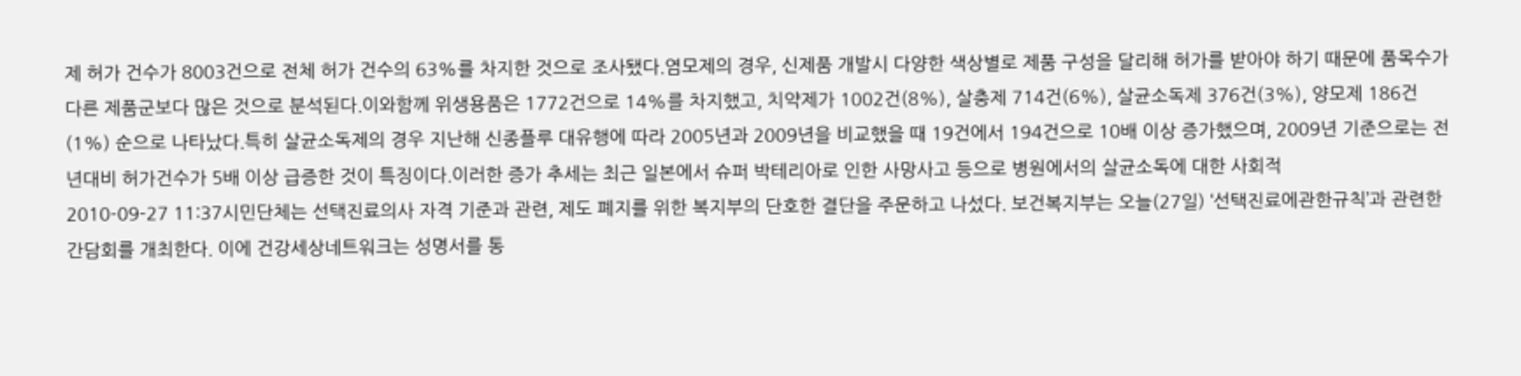제 허가 건수가 8003건으로 전체 허가 건수의 63%를 차지한 것으로 조사됐다.염모제의 경우, 신제품 개발시 다양한 색상별로 제품 구성을 달리해 허가를 받아야 하기 때문에 품목수가 다른 제품군보다 많은 것으로 분석된다.이와함께 위생용품은 1772건으로 14%를 차지했고, 치약제가 1002건(8%), 살충제 714건(6%), 살균소독제 376건(3%), 양모제 186건(1%) 순으로 나타났다.특히 살균소독제의 경우 지난해 신종플루 대유행에 따라 2005년과 2009년을 비교했을 때 19건에서 194건으로 10배 이상 증가했으며, 2009년 기준으로는 전년대비 허가건수가 5배 이상 급증한 것이 특징이다.이러한 증가 추세는 최근 일본에서 슈퍼 박테리아로 인한 사망사고 등으로 병원에서의 살균소독에 대한 사회적
2010-09-27 11:37시민단체는 선택진료의사 자격 기준과 관련, 제도 폐지를 위한 복지부의 단호한 결단을 주문하고 나섰다. 보건복지부는 오늘(27일) ‘선택진료에관한규칙’과 관련한 간담회를 개최한다. 이에 건강세상네트워크는 성명서를 통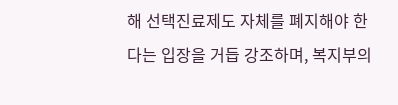해 선택진료제도 자체를 폐지해야 한다는 입장을 거듭 강조하며, 복지부의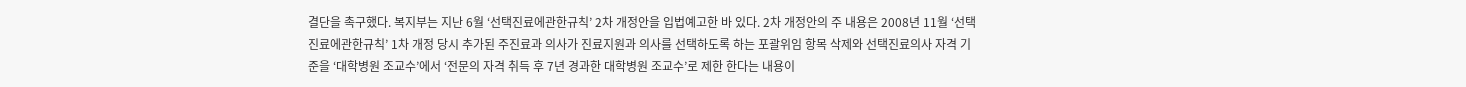결단을 촉구했다. 복지부는 지난 6월 ‘선택진료에관한규칙’ 2차 개정안을 입법예고한 바 있다. 2차 개정안의 주 내용은 2008년 11월 ‘선택진료에관한규칙’ 1차 개정 당시 추가된 주진료과 의사가 진료지원과 의사를 선택하도록 하는 포괄위임 항목 삭제와 선택진료의사 자격 기준을 ‘대학병원 조교수’에서 ‘전문의 자격 취득 후 7년 경과한 대학병원 조교수’로 제한 한다는 내용이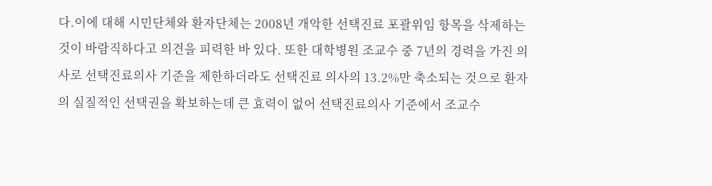다.이에 대해 시민단체와 환자단체는 2008년 개악한 선택진료 포괄위임 항목을 삭제하는 것이 바람직하다고 의견을 피력한 바 있다. 또한 대학병원 조교수 중 7년의 경력을 가진 의사로 선택진료의사 기준을 제한하더라도 선택진료 의사의 13.2%만 축소되는 것으로 환자의 실질적인 선택권을 확보하는데 큰 효력이 없어 선택진료의사 기준에서 조교수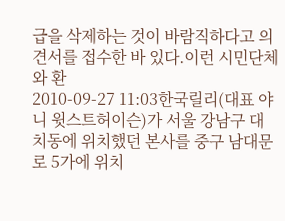급을 삭제하는 것이 바람직하다고 의견서를 접수한 바 있다.이런 시민단체와 환
2010-09-27 11:03한국릴리(대표 야니 윗스트허이슨)가 서울 강남구 대치동에 위치했던 본사를 중구 남대문로 5가에 위치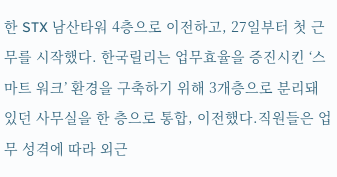한 STX 남산타워 4층으로 이전하고, 27일부터 첫 근무를 시작했다. 한국릴리는 업무효율을 증진시킨 ‘스마트 워크’ 환경을 구축하기 위해 3개층으로 분리돼 있던 사무실을 한 층으로 통합, 이전했다.직원들은 업무 성격에 따라 외근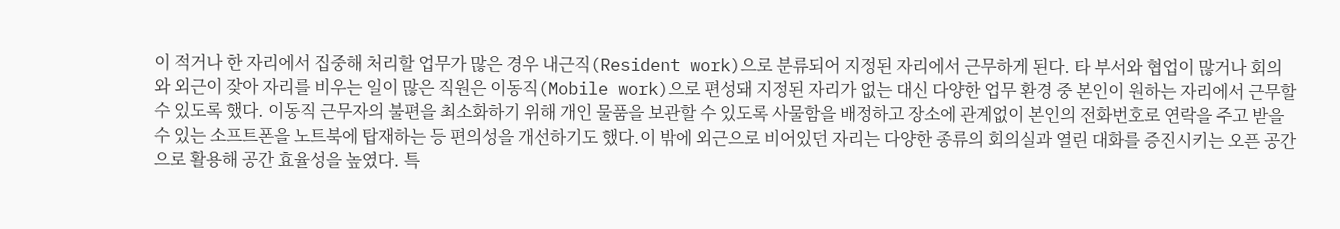이 적거나 한 자리에서 집중해 처리할 업무가 많은 경우 내근직(Resident work)으로 분류되어 지정된 자리에서 근무하게 된다. 타 부서와 협업이 많거나 회의와 외근이 잦아 자리를 비우는 일이 많은 직원은 이동직(Mobile work)으로 편성돼 지정된 자리가 없는 대신 다양한 업무 환경 중 본인이 원하는 자리에서 근무할 수 있도록 했다. 이동직 근무자의 불편을 최소화하기 위해 개인 물품을 보관할 수 있도록 사물함을 배정하고 장소에 관계없이 본인의 전화번호로 연락을 주고 받을 수 있는 소프트폰을 노트북에 탑재하는 등 편의성을 개선하기도 했다.이 밖에 외근으로 비어있던 자리는 다양한 종류의 회의실과 열린 대화를 증진시키는 오픈 공간으로 활용해 공간 효율성을 높였다. 특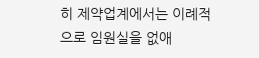히 제약업계에서는 이례적으로 임원실을 없애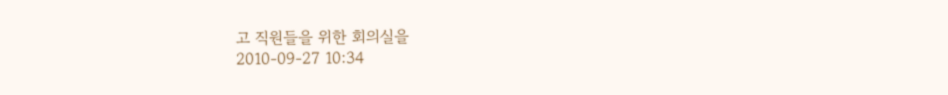고 직원들을 위한 회의실을
2010-09-27 10:34